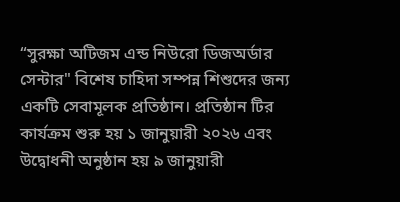“সুরক্ষা অটিজম এন্ড নিউরো ডিজঅর্ডার সেন্টার" বিশেষ চাহিদা সম্পন্ন শিশুদের জন্য একটি সেবামূলক প্রতিষ্ঠান। প্রতিষ্ঠান টির কার্যক্রম শুরু হয় ১ জানুয়ারী ২০২৬ এবং উদ্বোধনী অনুষ্ঠান হয় ৯ জানুয়ারী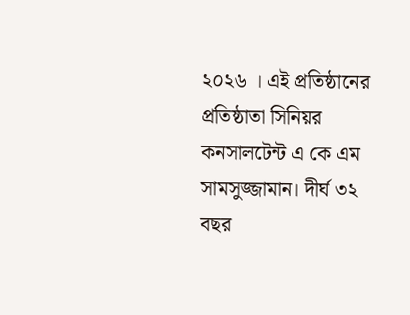২০২৬ । এই প্রতিষ্ঠানের প্রতিষ্ঠাতা সিনিয়র কনসালটেন্ট এ কে এম সামসুজ্জামান। দীর্ঘ ৩২ বছর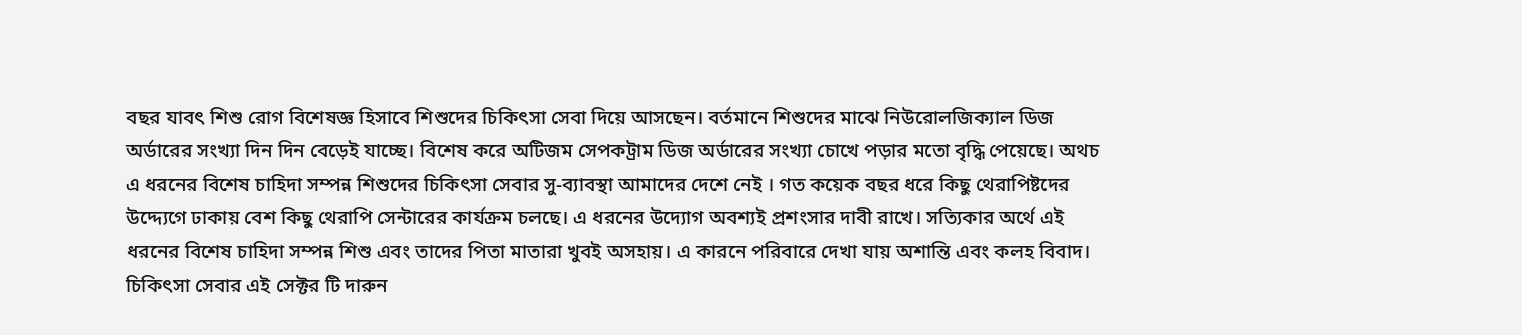বছর যাবৎ শিশু রোগ বিশেষজ্ঞ হিসাবে শিশুদের চিকিৎসা সেবা দিয়ে আসছেন। বর্তমানে শিশুদের মাঝে নিউরোলজিক্যাল ডিজ অর্ডারের সংখ্যা দিন দিন বেড়েই যাচ্ছে। বিশেষ করে অটিজম সেপকট্রাম ডিজ অর্ডারের সংখ্যা চোখে পড়ার মতো বৃদ্ধি পেয়েছে। অথচ এ ধরনের বিশেষ চাহিদা সম্পন্ন শিশুদের চিকিৎসা সেবার সু-ব্যাবস্থা আমাদের দেশে নেই । গত কয়েক বছর ধরে কিছু থেরাপিষ্টদের উদ্দ্যেগে ঢাকায় বেশ কিছু থেরাপি সেন্টারের কার্যক্রম চলছে। এ ধরনের উদ্যোগ অবশ্যই প্রশংসার দাবী রাখে। সত্যিকার অর্থে এই ধরনের বিশেষ চাহিদা সম্পন্ন শিশু এবং তাদের পিতা মাতারা খুবই অসহায়। এ কারনে পরিবারে দেখা যায় অশান্তি এবং কলহ বিবাদ। চিকিৎসা সেবার এই সেক্টর টি দারুন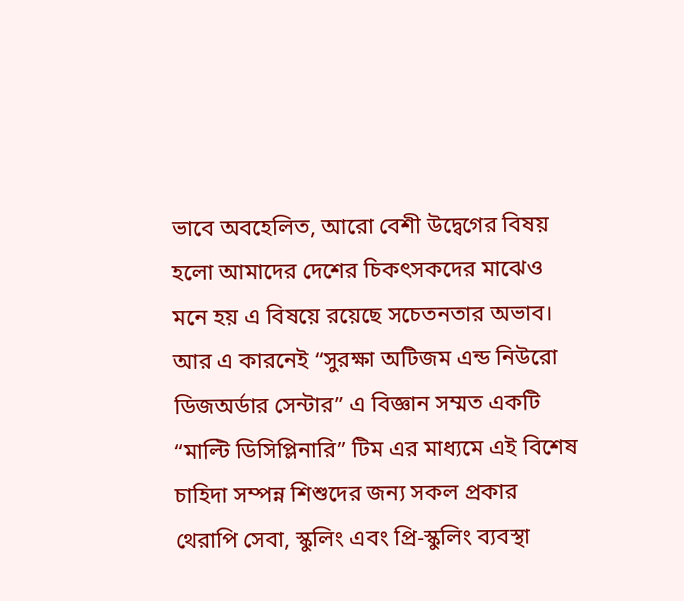ভাবে অবহেলিত, আরো বেশী উদ্বেগের বিষয় হলো আমাদের দেশের চিকৎসকদের মাঝেও মনে হয় এ বিষয়ে রয়েছে সচেতনতার অভাব। আর এ কারনেই “সুরক্ষা অটিজম এন্ড নিউরো ডিজঅর্ডার সেন্টার” এ বিজ্ঞান সম্মত একটি “মাল্টি ডিসিপ্লিনারি” টিম এর মাধ্যমে এই বিশেষ চাহিদা সম্পন্ন শিশুদের জন্য সকল প্রকার থেরাপি সেবা, স্কুলিং এবং প্রি-স্কুলিং ব্যবস্থা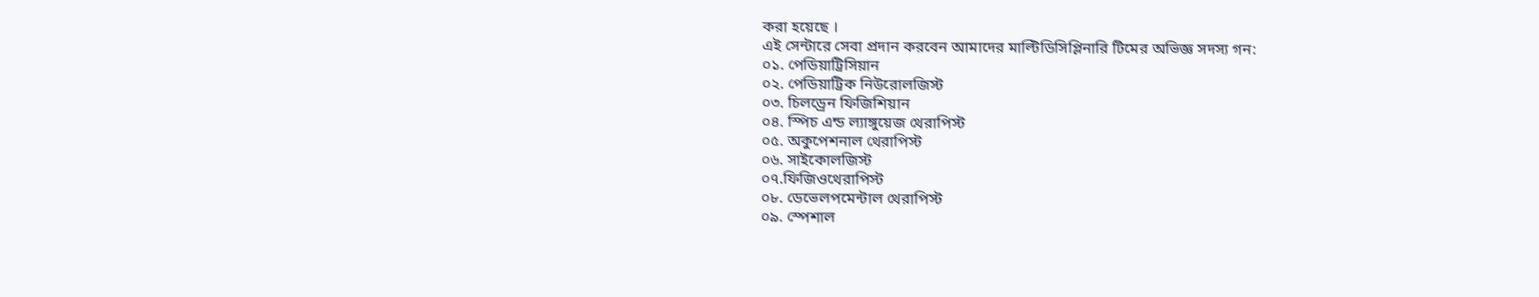করা হয়েছে ।
এই সেন্টারে সেবা প্রদান করবেন আমাদের মাল্টিডিসিপ্লিনারি টিমের অভিজ্ঞ সদস্য গন:
০১. পেডিয়াট্রিসিয়ান
০২. পেডিয়াট্রিক নিউরোলজিস্ট
০৩. চিলড্রেন ফিজিশিয়ান
০৪. স্পিচ এন্ড ল্যাঙ্গুয়েজ থেরাপিস্ট
০৫. অকুপেশনাল থেরাপিস্ট
০৬. সাইকোলজিস্ট
০৭.ফিজিওথেরাপিস্ট
০৮. ডেভেলপমেন্টাল থেরাপিস্ট
০৯. স্পেশাল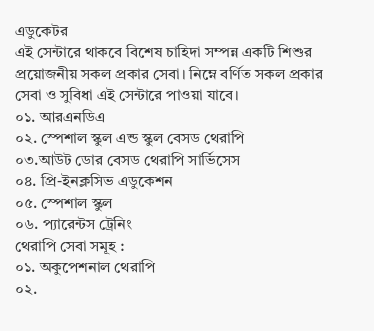এডুকেটর
এই সেন্টারে থাকবে বিশেষ চাহিদা সম্পন্ন একটি শিশুর প্রয়োজনীয় সকল প্রকার সেবা। নিম্নে বর্ণিত সকল প্রকার সেবা ও সুবিধা এই সেন্টারে পাওয়া যাবে।
০১. আরএনডিএ
০২. স্পেশাল স্কুল এন্ড স্কুল বেসড থেরাপি
০৩.আউট ডোর বেসড থেরাপি সার্ভিসেস
০৪. প্রি-ইনক্লসিভ এডুকেশন
০৫. স্পেশাল স্কুল
০৬. প্যারেন্টস ট্রেনিং
থেরাপি সেবা সমূহ :
০১. অকুপেশনাল থেরাপি
০২.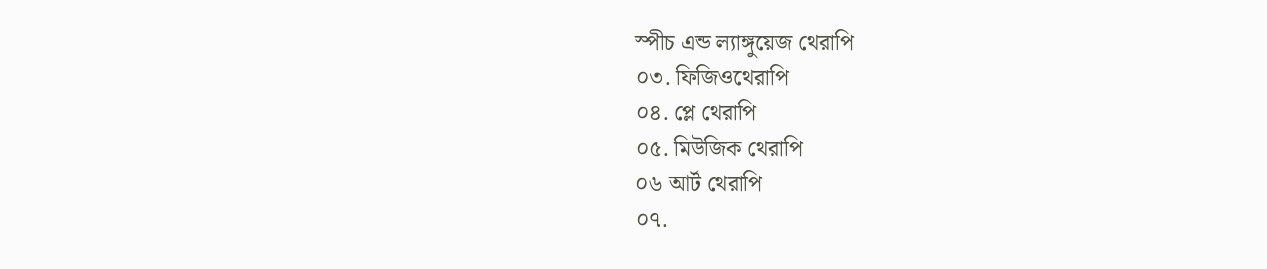স্পীচ এন্ড ল্যাঙ্গুয়েজ থেরাপি
০৩. ফিজিওথেরাপি
০৪. প্লে থেরাপি
০৫. মিউজিক থেরাপি
০৬ আর্ট থেরাপি
০৭.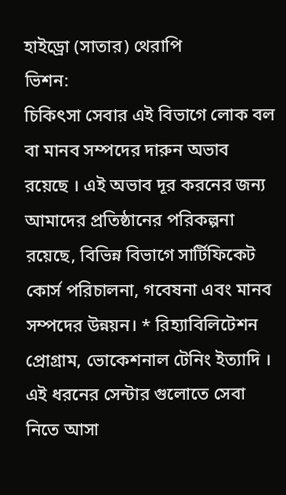হাইড্রো (সাতার) থেরাপি
ভিশন:
চিকিৎসা সেবার এই বিভাগে লোক বল বা মানব সম্পদের দারুন অভাব রয়েছে । এই অভাব দূর করনের জন্য আমাদের প্রতিষ্ঠানের পরিকল্পনা রয়েছে, বিভিন্ন বিভাগে সার্টিফিকেট কোর্স পরিচালনা, গবেষনা এবং মানব সম্পদের উন্নয়ন। * রিহ্যাবিলিটেশন প্রোগ্রাম, ভোকেশনাল টেনিং ইত্যাদি । এই ধরনের সেন্টার গুলোতে সেবা নিতে আসা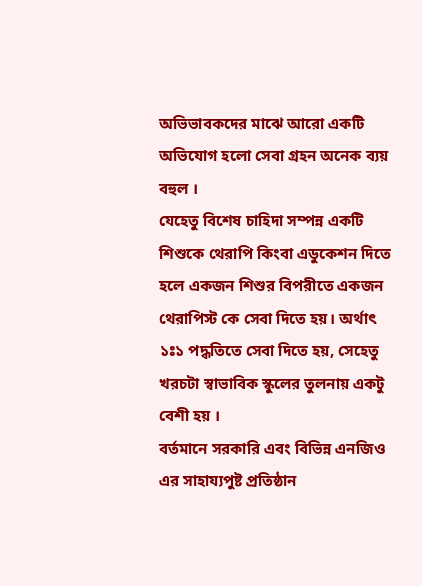অভিভাবকদের মাঝে আরো একটি অভিযোগ হলো সেবা গ্রহন অনেক ব্যয় বহুল ।
যেহেতু বিশেষ চাহিদা সম্পন্ন একটি শিশুকে থেরাপি কিংবা এডুকেশন দিতে হলে একজন শিশুর বিপরীতে একজন থেরাপিস্ট কে সেবা দিতে হয়। অর্থাৎ ১ঃ১ পদ্ধতিতে সেবা দিতে হয়, সেহেতু খরচটা স্বাভাবিক স্কুলের তুলনায় একটু বেশী হয় ।
বর্তমানে সরকারি এবং বিভিন্ন এনজিও এর সাহায্যপুষ্ট প্রতিষ্ঠান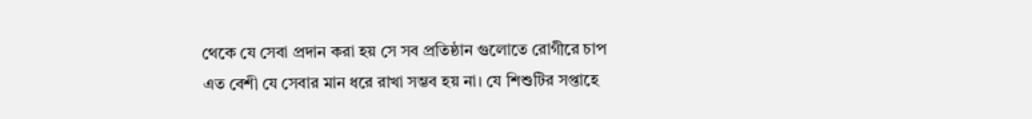থেকে যে সেবা প্রদান করা হয় সে সব প্রতিষ্ঠান গুলোতে রোগীরে চাপ এত বেশী যে সেবার মান ধরে রাখা সম্ভব হয় না। যে শিশুটির সপ্তাহে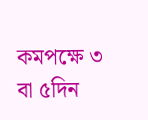কমপক্ষে ৩ বা ৫দিন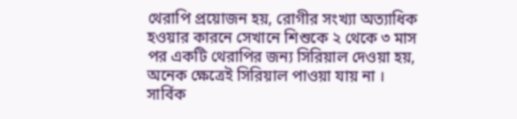থেরাপি প্রয়োজন হয়, রোগীর সংখ্যা অত্যাধিক হওয়ার কারনে সেখানে শিশুকে ২ থেকে ৩ মাস পর একটি থেরাপির জন্য সিরিয়াল দেওয়া হয়, অনেক ক্ষেত্রেই সিরিয়াল পাওয়া যায় না । সার্বিক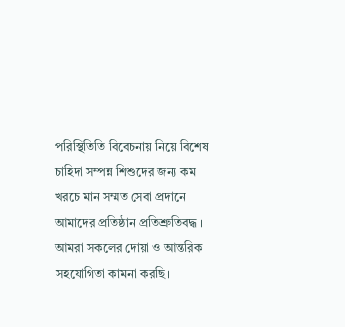পরিস্থিতিতি বিবেচনায় নিয়ে বিশেষ চাহিদা সম্পন্ন শিশুদের জন্য কম খরচে মান সম্মত সেবা প্রদানে আমাদের প্রতিষ্ঠান প্রতিশ্রুতিবদ্ধ ।
আমরা সকলের দোয়া ও আন্তরিক সহযোগিতা কামনা করছি।